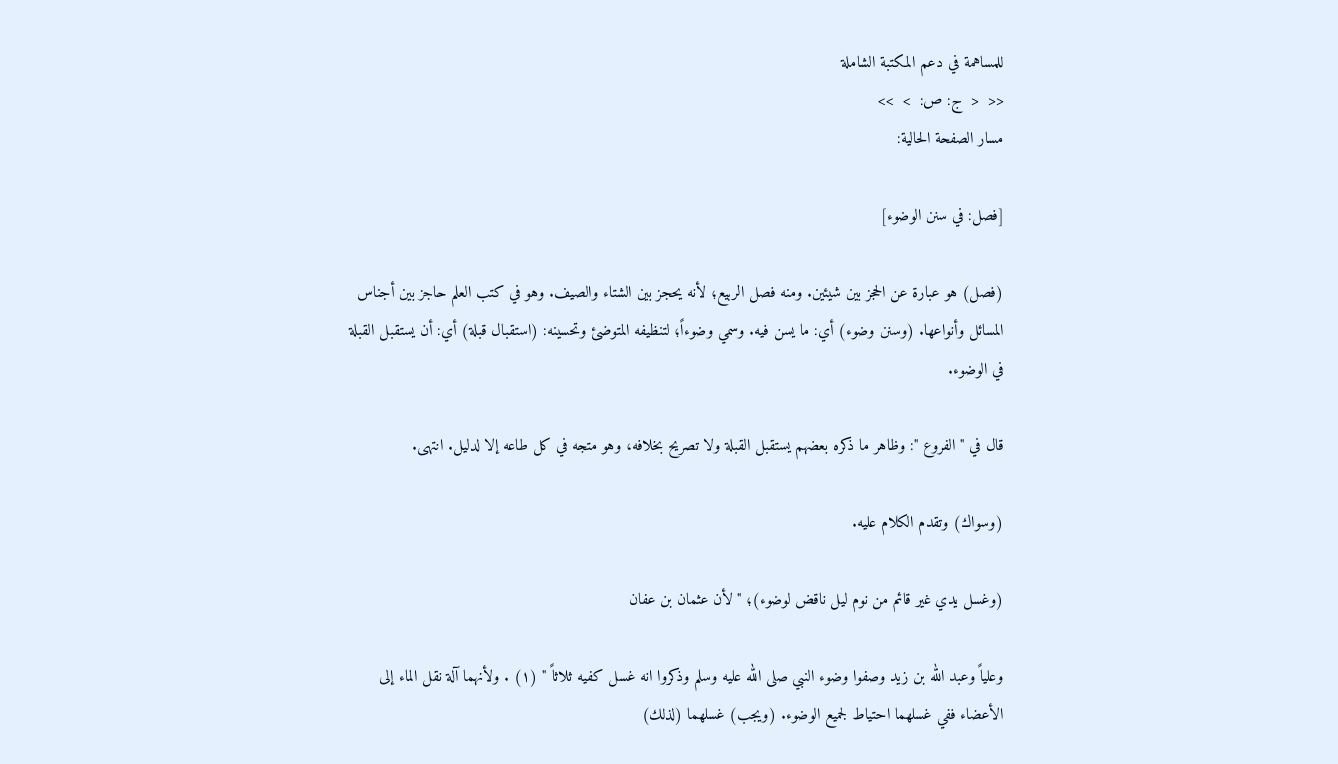للمساهمة في دعم المكتبة الشاملة
<<  <  ج: ص:  >  >>
مسار الصفحة الحالية:

[فصل: في سنن الوضوء]

(فصل) هو عبارة عن الحجز بين شيئين. ومنه فصل الربيع؛ لأنه يحجز بين الشتاء والصيف. وهو في كتب العلم حاجز بين أجناس المسائل وأنواعها. (وسنن وضوء) أي: ما يسن فيه. وسمي وضوءاً؛ لتنظيفه المتوضئ وتحسينه: (استقبال قبلة) أي: أن يستقبل القبلة في الوضوء.

قال في " الفروع ": وظاهر ما ذكره بعضهم يستقبل القبلة ولا تصريح بخلافه، وهو متجه في كل طاعه إلا لدليل. انتهى.

(وسواك) وتقدم الكلام عليه.

(وغسل يدي غير قائم من نوم ليل ناقض لوضوء)؛ " لأن عثمان بن عفان

وعلياً وعبد الله بن زيد وصفوا وضوء النبي صلى الله عليه وسلم وذكروا انه غسل كفيه ثلاثاً " (١) . ولأنهما آلة نقل الماء إلى الأعضاء ففي غسلهما احتياط لجميع الوضوء. (ويجب) غسلهما (لذلك)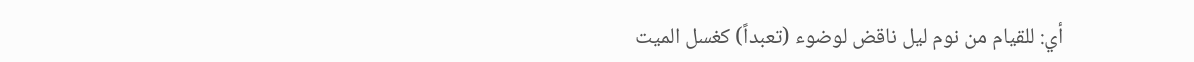أي: للقيام من نوم ليل ناقض لوضوء (تعبداً) كغسل الميت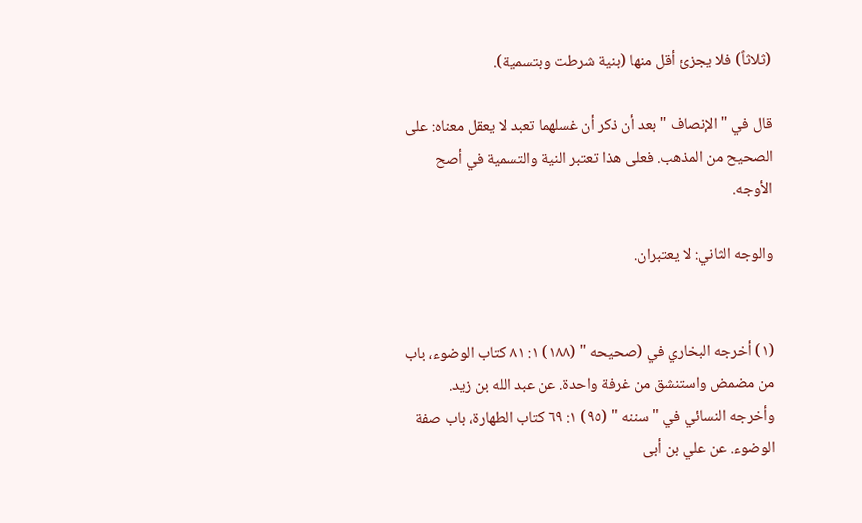(ثلاثاً) فلا يجزئ أقل منها (بنية شرطت وبتسمية).

قال في " الإنصاف " بعد أن ذكر أن غسلهما تعبد لا يعقل معناه: على الصحيح من المذهب. فعلى هذا تعتبر النية والتسمية في أصح الأوجه.

والوجه الثاني: لا يعتبران.


(١) أخرجه البخاري في (صحيحه " (١٨٨) ١: ٨١ كتاب الوضوء، باب من مضمض واستنشق من غرفة واحدة. عن عبد الله بن زيد.
وأخرجه النسائي في " سننه " (٩٥) ١: ٦٩ كتاب الطهارة، باب صفة الوضوء. عن علي بن أبى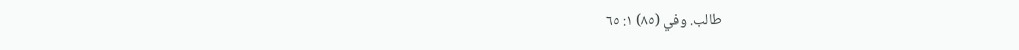طالب. وفي (٨٥) ١: ٦٥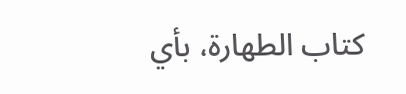كتاب الطهارة، بأي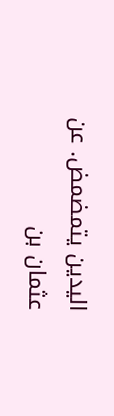اليدين يتمضمض. عن عثمان بن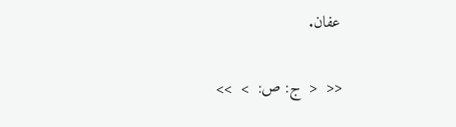عفان.

<<  <  ج: ص:  >  >>